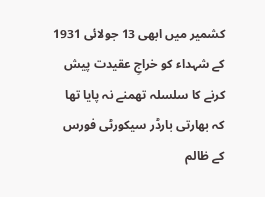کشمیر میں ابھی 13 جولائی 1931 کے شہداء کو خراجِ عقیدت پیش کرنے کا سلسلہ تھمنے نہ پایا تھا کہ بھارتی بارڈر سیکورٹی فورس کے ظالم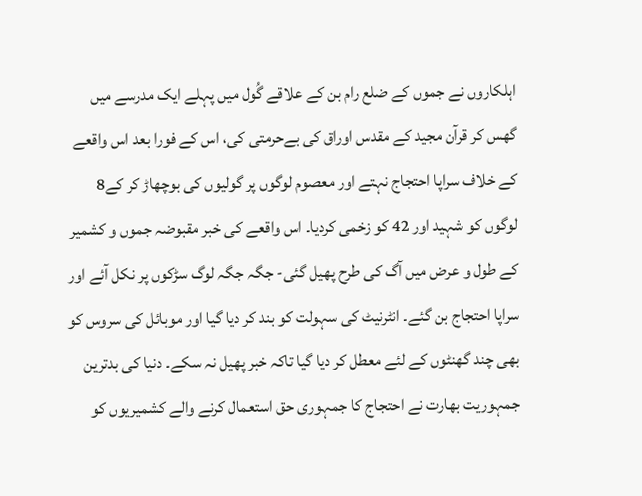اہلکاروں نے جموں کے ضلع رام بن کے علاقے گُول میں پہلے ایک مدرسے میں گھس کر قرآن مجید کے مقدس اوراق کی بےحرمتی کی، اس کے فورا بعد اس واقعے کے خلاف سراپا احتجاج نہتے اور معصوم لوگوں پر گولیوں کی بوچھاڑ کر کے8 لوگوں کو شہید اور 42 کو زخمی کردیا۔ اس واقعے کی خبر مقبوضہ جموں و کشمیر کے طول و عرض میں آگ کی طرح پھیل گئی- جگہ جگہ لوگ سڑکوں پر نکل آئے اور سراپا احتجاج بن گئے۔ انٹرنیٹ کی سہولت کو بند کر دیا گیا اور موبائل کی سروس کو بھی چند گھنٹوں کے لئے معطل کر دیا گیا تاکہ خبر پھیل نہ سکے۔ دنیا کی بدترین جمہوریت بھارت نے احتجاج کا جمہوری حق استعمال کرنے والے کشمیریوں کو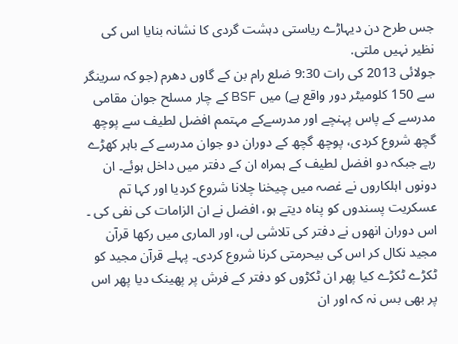جس طرح دن دیہاڑے ریاستی دہشت گردی کا نشانہ بنایا اس کی نظیر نہیں ملتی.
جولائی 2013 کی رات 9:30 ضلع رام بن کے گاوں دھرم (جو کہ سرینگر سے 150 کلومیٹر دور واقع ہے) میں BSF کے چار مسلح جوان مقامی مدرسے کے پاس پہنچے اور مدرسےکے مہتمم افضل لطیف سے پوچھ گچھ شروع کردی، پوچھ گچھ کے دوران دو جوان مدرسے کے باہر کھڑے رہے جبکہ دو افضل لطیف کے ہمراہ ان کے دفتر میں داخل ہوئے۔ ان دونوں اہلکاروں نے غصہ میں چیخنا چلانا شروع کردیا اور کہا تم عسکریت پسندوں کو پناہ دیتے ہو، افضل نے ان الزامات کی نفی کی ۔ اس دوران انھوں نے دفتر کی تلاشی لی، اور الماری میں رکھا قرآن مجید نکال کر اس کی بیحرمتی کرنا شروع کردی۔ پہلے قرآن مجید کو ٹکڑے ٹکڑے کیا پھر ان ٹکڑوں کو دفتر کے فرش پر پھینک دیا پھر اس پر بھی بس نہ کہ اور ان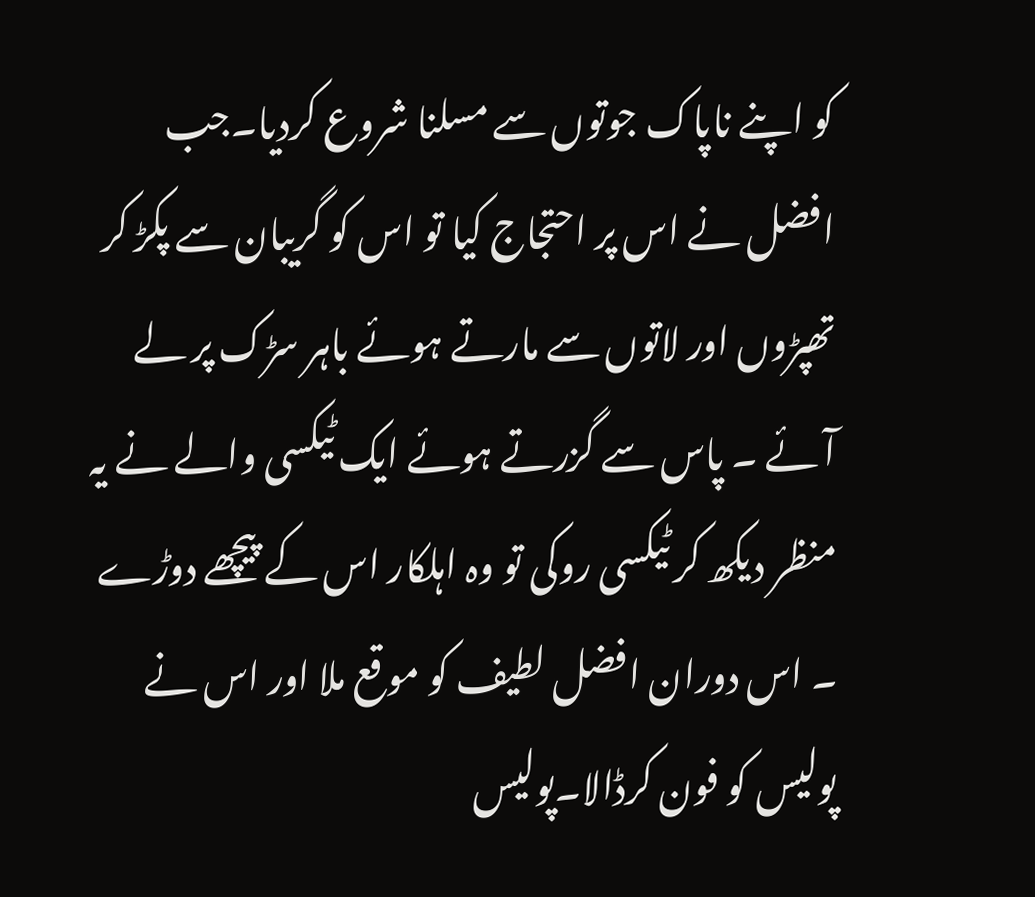کو اپنے ناپاک جوتوں سے مسلنا شروع کردیا۔جب افضل نے اس پر احتجاج کیا تو اس کو گریبان سے پکڑ کر تھپڑوں اور لاتوں سے مارتے ہوئے باہر سڑک پر لے آئے ۔ پاس سے گزرتے ہوئے ایک ٹیکسی والے نے یہ منظر دیکھ کر ٹیکسی روکی تو وہ اہلکار اس کے پیچھے دوڑے ۔ اس دوران افضل لطیف کو موقع ملا اور اس نے پولیس کو فون کرڈالا۔پولیس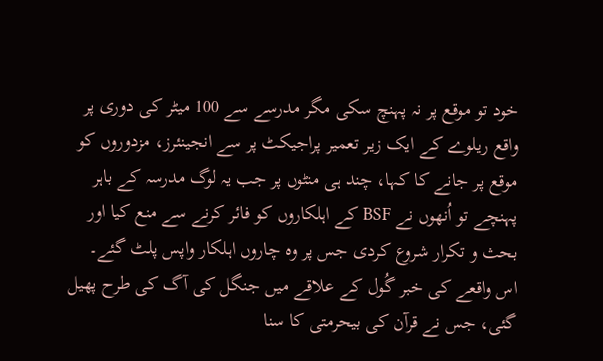خود تو موقع پر نہ پہنچ سکی مگر مدرسے سے 100 میٹر کی دوری پر واقع ریلوے کے ایک زیر تعمیر پراجیکٹ پر سے انجینئرز، مزدوروں کو موقع پر جانے کا کہا، چند ہی منٹوں پر جب یہ لوگ مدرسہ کے باہر پہنچے تو اُنھوں نے BSF کے اہلکاروں کو فائر کرنے سے منع کیا اور بحث و تکرار شروع کردی جس پر وہ چاروں اہلکار واپس پلٹ گئے۔
اس واقعے کی خبر گُول کے علاقے میں جنگل کی آگ کی طرح پھیل گئی، جس نے قرآن کی بیحرمتی کا سنا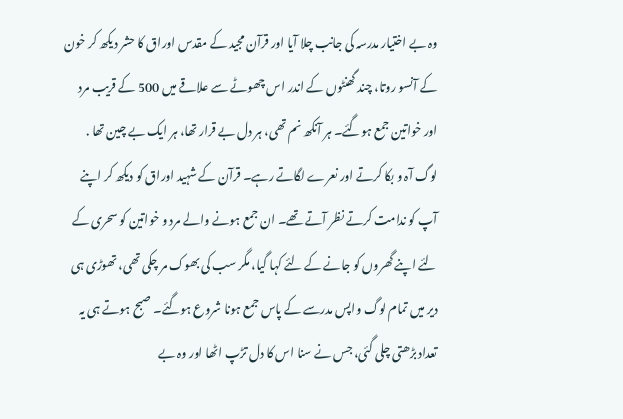وہ بے اختیار مدرسہ کی جانب چلا آیا اور قرآن مجید کے مقدس اوراق کا حشر دیکھ کر خون کے آنسو روتا، چند گھنٹوں کے اندر اس چھوٹے سے علاقے میں 500 کے قریب مرد اور خواتین جمع ہوگئے۔ ہر آنکھ نم تھی، ہر دل بے قرار تھا، ہر ایک بے چین تھا .
لوگ آہ و بکا کرتے اور نعرے لگاتے رہے۔ قرآن کے شہید اوراق کو دیکھ کر اپنے آپ کو ندامت کرتے نظر آتے تھے۔ ان جمع ہونے والے مرد و خواتین کو سحری کے لئے اپنے گھروں کو جانے کے لئے کہا گیا، مگر سب کی بھوک مر چکی تھی، تھوڑی ہی دیر میں تمام لوگ واپس مدرسے کے پاس جمع ہونا شروع ہوگئے۔ صبح ہوتے ہی یہ تعداد بڑھتی چلی گئی، جس نے سنا اس کا دل تڑپ اٹھا اور وہ بے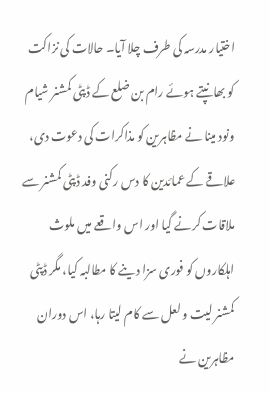اختیار مدرسہ کی طرف چلا آیا۔ حالات کی نزاکت کو بھانپتے ہوئے رام بن ضلع کے ڈپٹی کمشنر شیام ونود مینا نے مظاہرین کو مذاکرات کی دعوت دی، علاقے کے عمائدین کا دس رکنی وفد ڈپٹی کمشنر سے ملاقات کرنے گیا اور اس واقعے میں ملوث اہلکاروں کو فوری سزا دینے کا مطالبہ کیا، مگر ڈپٹی کمشنر لیت و لعل سے کام لیتا رہا، اس دوران مظاہرین نے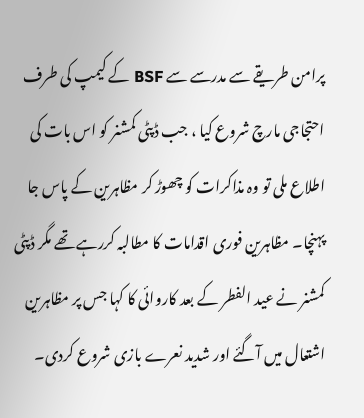پرامن طریقے سے مدرسے سے BSF کے کیمپ کی طرف احتجاجی مارچ شروع کیا ، جب ڈپٹی کمشنر کو اس بات کی اطلاع ملی تو وہ مذاکرات کو چھوڑ کر مظاہرین کے پاس جا پہنچا۔ مظاہرین فوری اقدامات کا مطالبہ کررہے تھے مگر ڈپٹی کمشنر نے عید الفطر کے بعد کاروائی کا کہا جس پر مظاہرین اشتعال میں آگئے اور شدید نعرے بازی شروع کردی۔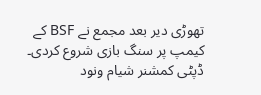تھوڑی دیر بعد مجمع نے BSF کے کیمپ پر سنگ بازی شروع کردی۔ ڈپٹی کمشنر شیام ونود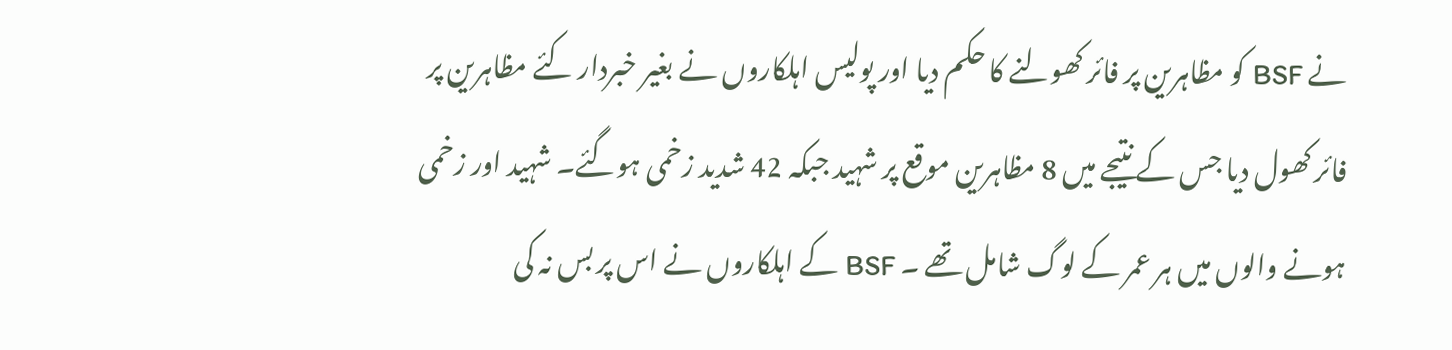نے BSF کو مظاہرین پر فائر کھولنے کا حکم دیا اور پولیس اہلکاروں نے بغیر خبردار کئے مظاہرین پر فائر کھول دیا جس کے نتیجے میں 8 مظاہرین موقع پر شہید جبکہ 42 شدید زخمی ہوگئے۔ شہید اور زخمی ہونے والوں میں ہر عمر کے لوگ شامل تھے ۔ BSF کے اہلکاروں نے اس پر بس نہ کی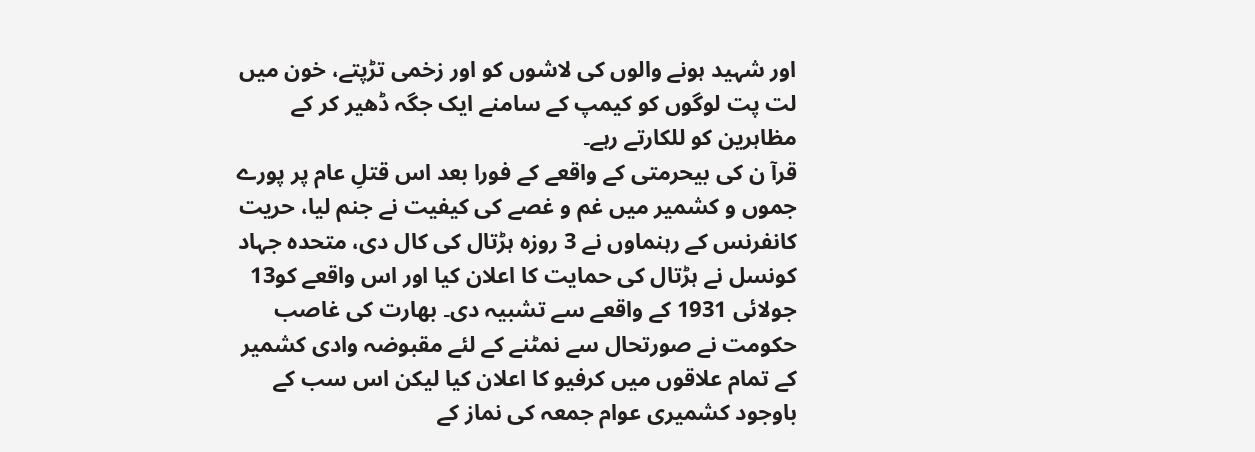اور شہید ہونے والوں کی لاشوں کو اور زخمی تڑپتے، خون میں لت پت لوگوں کو کیمپ کے سامنے ایک جگہ ڈھیر کر کے مظاہرین کو للکارتے رہے۔
قرآ ن کی بیحرمتی کے واقعے کے فورا بعد اس قتلِ عام پر پورے جموں و کشمیر میں غم و غصے کی کیفیت نے جنم لیا، حریت کانفرنس کے رہنماوں نے 3 روزہ ہڑتال کی کال دی، متحدہ جہاد کونسل نے ہڑتال کی حمایت کا اعلان کیا اور اس واقعے کو13 جولائی 1931 کے واقعے سے تشبیہ دی۔ بھارت کی غاصب حکومت نے صورتحال سے نمٹنے کے لئے مقبوضہ وادی کشمیر کے تمام علاقوں میں کرفیو کا اعلان کیا لیکن اس سب کے باوجود کشمیری عوام جمعہ کی نماز کے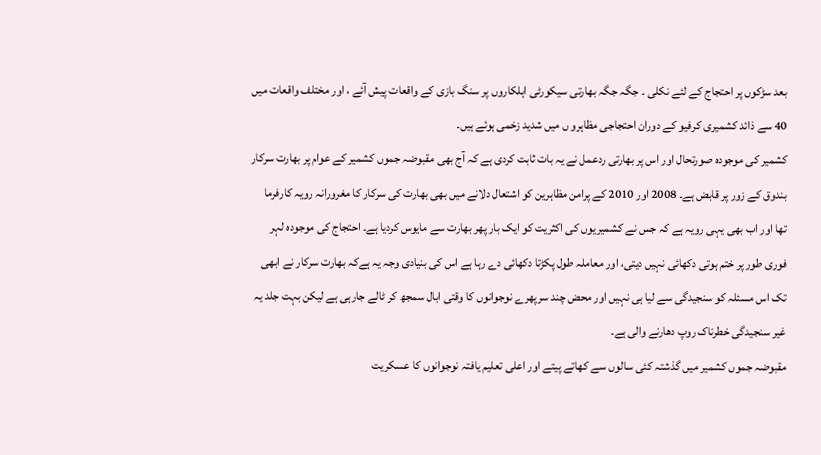بعد سڑکوں پر احتجاج کے لئے نکلی ۔ جگہ جگہ بھارتی سیکورٹی اہلکاروں پر سنگ بازی کے واقعات پیش آئے ، اور مختلف واقعات میں 40 سے ذائد کشمیری کرفیو کے دوران احتجاجی مظاہرو ں میں شدید زخمی ہوئے ہیں۔
کشمیر کی موجودہ صورتحال اور اس پر بھارتی ردعمل نے یہ بات ثابت کردی ہے کہ آج بھی مقبوضہ جموں کشمیر کے عوام پر بھارت سرکار بندوق کے زور پر قابض ہے۔ 2008 اور 2010 کے پرامن مظاہرین کو اشتعال دلانے میں بھی بھارت کی سرکار کا مغرورانہ رویہ کارفرما تھا اور اب بھی یہی رویہ ہے کہ جس نے کشمیریوں کی اکثریت کو ایک بار پھر بھارت سے مایوس کردیا ہے۔ احتجاج کی موجودہ لہر فوری طور پر ختم ہوتی دکھائی نہیں دیتی، اور معاملہ طول پکڑتا دکھائی دے رہا ہے اس کی بنیادی وجہ یہ ہےکہ بھارت سرکار نے ابھی تک اس مسئلہ کو سنجیدگی سے لیا ہی نہیں اور محض چند سرپھرے نوجوانوں کا وقتی ابال سمجھ کر ٹالے جارہی ہے لیکن بہت جلد یہ غیر سنجیدگی خطرناک روپ دھارنے والی ہے۔
مقبوضہ جموں کشمیر میں گذشتہ کئی سالوں سے کھاتے پیتے اور اعلی تعلیم یافتہ نوجوانوں کا عسکریت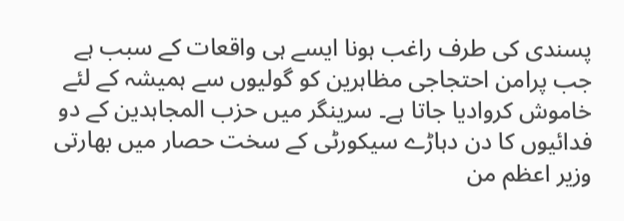پسندی کی طرف راغب ہونا ایسے ہی واقعات کے سبب ہے جب پرامن احتجاجی مظاہرین کو گولیوں سے ہمیشہ کے لئے خاموش کروادیا جاتا ہے۔ سرینگر میں حزب المجاہدین کے دو فدائیوں کا دن دہاڑے سیکورٹی کے سخت حصار میں بھارتی وزیر اعظم من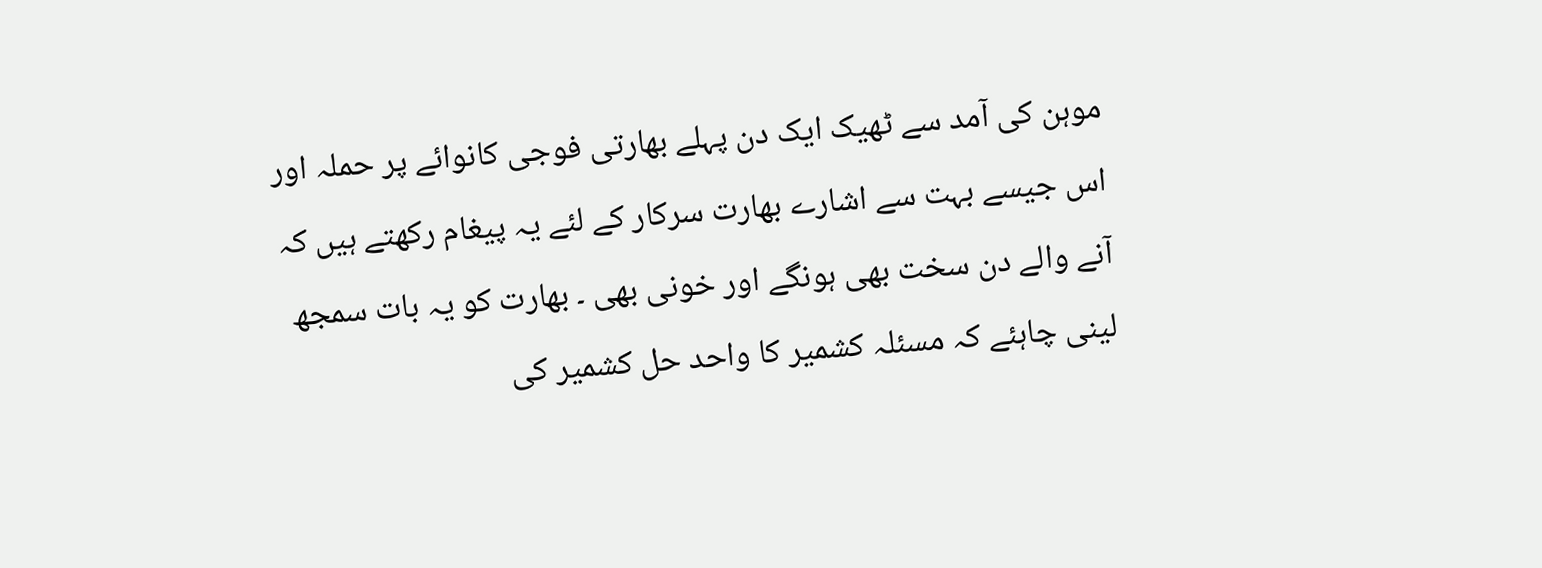موہن کی آمد سے ٹھیک ایک دن پہلے بھارتی فوجی کانوائے پر حملہ اور اس جیسے بہت سے اشارے بھارت سرکار کے لئے یہ پیغام رکھتے ہیں کہ آنے والے دن سخت بھی ہونگے اور خونی بھی ۔ بھارت کو یہ بات سمجھ لینی چاہئے کہ مسئلہ کشمیر کا واحد حل کشمیر کی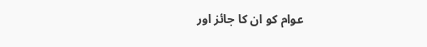عوام کو ان کا جائز اور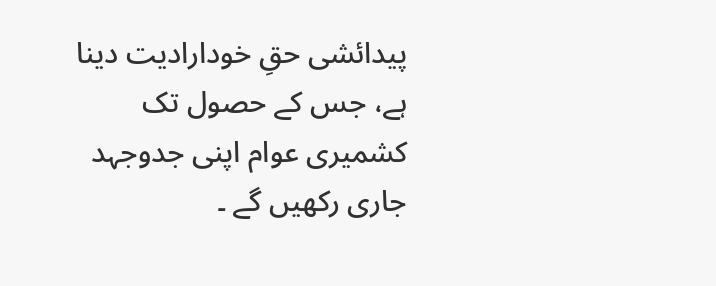پیدائشی حقِ خودارادیت دینا ہے، جس کے حصول تک کشمیری عوام اپنی جدوجہد جاری رکھیں گے ۔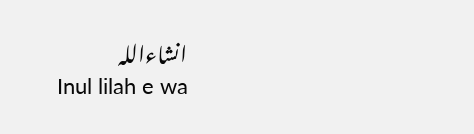انشاءاللہ
Inul lilah e wa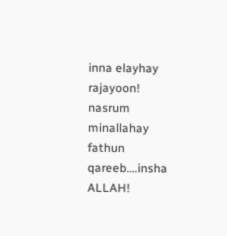inna elayhay rajayoon!
nasrum minallahay fathun qareeb….insha ALLAH!